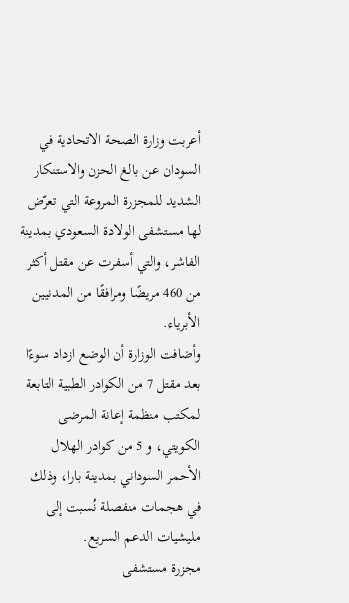أعربت وزارة الصحة الاتحادية في السودان عن بالغ الحزن والاستنكار الشديد للمجزرة المروعة التي تعرّض لها مستشفى الولادة السعودي بمدينة الفاشر، والتي أسفرت عن مقتل أكثر من 460 مريضًا ومرافقًا من المدنيين الأبرياء.
وأضافت الوزارة أن الوضع ازداد سوءًا بعد مقتل 7 من الكوادر الطبية التابعة لمكتب منظمة إعانة المرضى الكويتي، و 5 من كوادر الهلال الأحمر السوداني بمدينة بارا، وذلك في هجمات منفصلة نُسبت إلى مليشيات الدعم السريع.
مجزرة مستشفى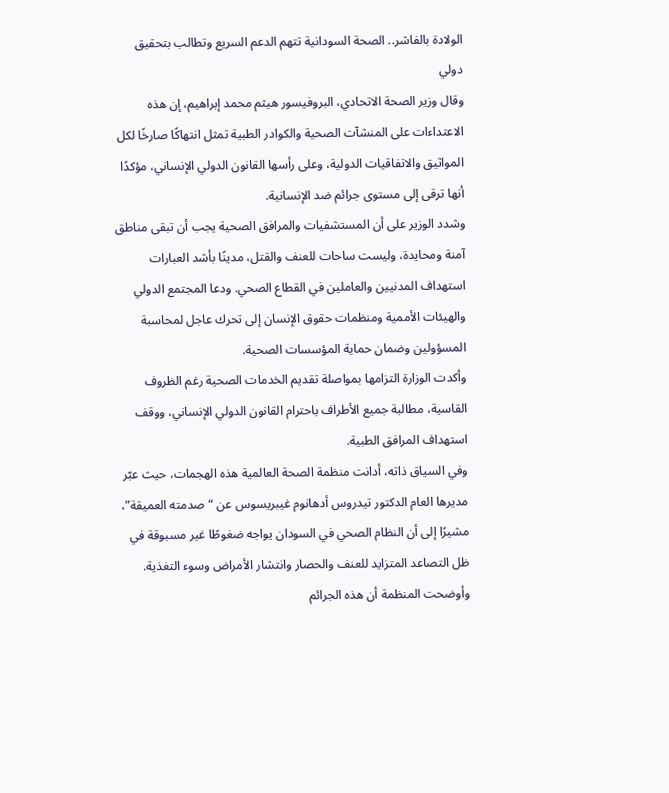الولادة بالفاشر.. الصحة السودانية تتهم الدعم السريع وتطالب بتحقيق دولي
وقال وزير الصحة الاتحادي، البروفيسور هيثم محمد إبراهيم، إن هذه الاعتداءات على المنشآت الصحية والكوادر الطبية تمثل انتهاكًا صارخًا لكل المواثيق والاتفاقيات الدولية، وعلى رأسها القانون الدولي الإنساني، مؤكدًا أنها ترقى إلى مستوى جرائم ضد الإنسانية.
وشدد الوزير على أن المستشفيات والمرافق الصحية يجب أن تبقى مناطق آمنة ومحايدة، وليست ساحات للعنف والقتل، مدينًا بأشد العبارات استهداف المدنيين والعاملين في القطاع الصحي. ودعا المجتمع الدولي والهيئات الأممية ومنظمات حقوق الإنسان إلى تحرك عاجل لمحاسبة المسؤولين وضمان حماية المؤسسات الصحية.
وأكدت الوزارة التزامها بمواصلة تقديم الخدمات الصحية رغم الظروف القاسية، مطالبة جميع الأطراف باحترام القانون الدولي الإنساني، ووقف استهداف المرافق الطبية.
وفي السياق ذاته، أدانت منظمة الصحة العالمية هذه الهجمات، حيث عبّر مديرها العام الدكتور تيدروس أدهانوم غيبريسوس عن “صدمته العميقة”، مشيرًا إلى أن النظام الصحي في السودان يواجه ضغوطًا غير مسبوقة في ظل التصاعد المتزايد للعنف والحصار وانتشار الأمراض وسوء التغذية.
وأوضحت المنظمة أن هذه الجرائم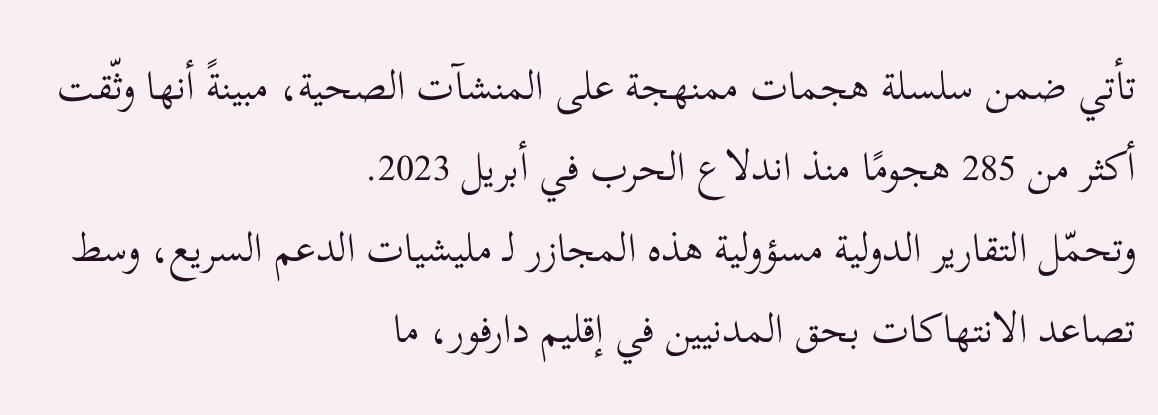تأتي ضمن سلسلة هجمات ممنهجة على المنشآت الصحية، مبينةً أنها وثّقت أكثر من 285 هجومًا منذ اندلاع الحرب في أبريل 2023.
وتحمّل التقارير الدولية مسؤولية هذه المجازر لـ مليشيات الدعم السريع، وسط تصاعد الانتهاكات بحق المدنيين في إقليم دارفور، ما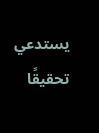يستدعي تحقيقًا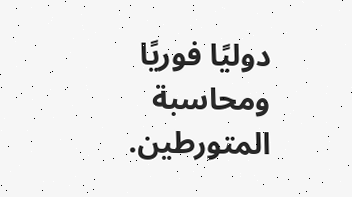دوليًا فوريًا ومحاسبة المتورطين.